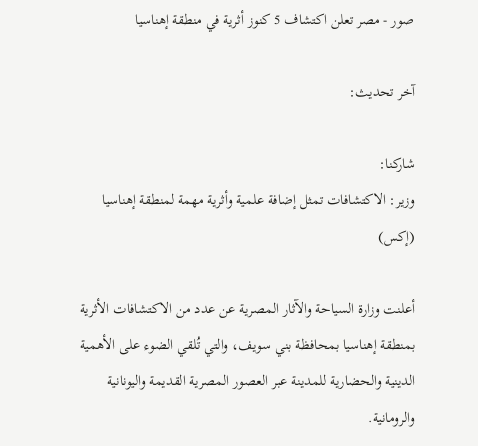صور - مصر تعلن اكتشاف 5 كنوز أثرية في منطقة إهناسيا

آخر تحديث:

شاركنا:
وزير: الاكتشافات تمثل إضافة علمية وأثرية مهمة لمنطقة إهناسيا (إكس)

أعلنت وزارة السياحة والآثار المصرية عن عدد من الاكتشافات الأثرية بمنطقة إهناسيا بمحافظة بني سويف، والتي تُلقي الضوء على الأهمية الدينية والحضارية للمدينة عبر العصور المصرية القديمة واليونانية والرومانية.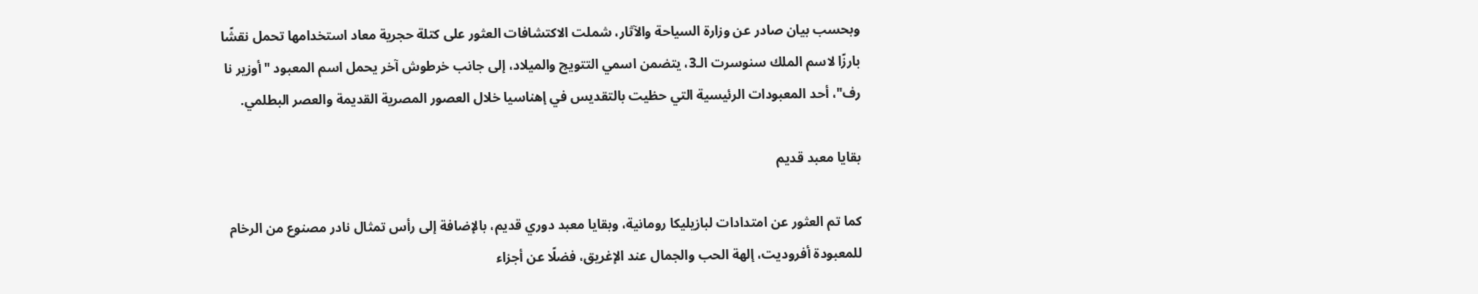وبحسب بيان صادر عن وزارة السياحة والآثار، شملت الاكتشافات العثور على كتلة حجرية معاد استخدامها تحمل نقشًا بارزًا لاسم الملك سنوسرت الـ3، يتضمن اسمي التتويج والميلاد، إلى جانب خرطوش آخر يحمل اسم المعبود "أوزير نا رف"، أحد المعبودات الرئيسية التي حظيت بالتقديس في إهناسيا خلال العصور المصرية القديمة والعصر البطلمي.

بقايا معبد قديم

كما تم العثور عن امتدادات لبازيليكا رومانية، وبقايا معبد دوري قديم، بالإضافة إلى رأس تمثال نادر مصنوع من الرخام للمعبودة أفروديت، إلهة الحب والجمال عند الإغريق، فضلًا عن أجزاء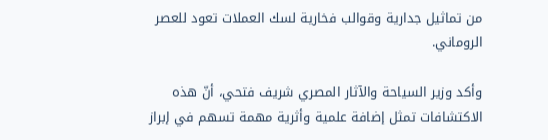من تماثيل جدارية وقوالب فخارية لسك العملات تعود للعصر الروماني.

وأكد وزير السياحة والآثار المصري شريف فتحي، أنّ هذه الاكتشافات تمثل إضافة علمية وأثرية مهمة تسهم في إبراز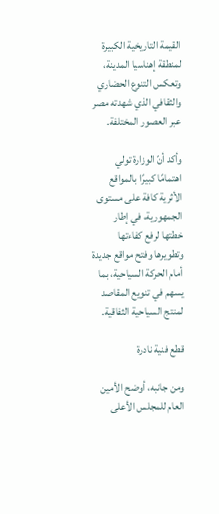القيمة التاريخية الكبيرة لمنطقة إهناسيا المدينة، وتعكس التنوع الحضاري والثقافي الذي شهدته مصر عبر العصور المختلفة.

وأكد أنّ الوزارة تولي اهتمامًا كبيرًا بالمواقع الأثرية كافة على مستوى الجمهورية، في إطار خطتها لرفع كفاءتها وتطويرها وفتح مواقع جديدة أمام الحركة السياحية، بما يسهم في تنويع المقاصد لمنتج السياحية الثفاقية.

قطع فنية نادرة

ومن جانبه، أوضح الأمين العام للمجلس الأعلى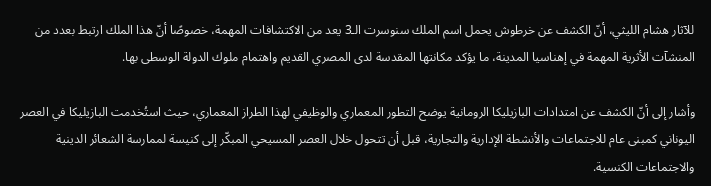للآثار هشام الليثي، أنّ الكشف عن خرطوش يحمل اسم الملك سنوسرت الـ3 يعد من الاكتشافات المهمة، خصوصًا أنّ هذا الملك ارتبط بعدد من المنشآت الأثرية المهمة في إهناسيا المدينة، ما يؤكد مكانتها المقدسة لدى المصري القديم واهتمام ملوك الدولة الوسطى بها.

وأشار إلى أنّ الكشف عن امتدادات البازيليكا الرومانية يوضح التطور المعماري والوظيفي لهذا الطراز المعماري، حيث استُخدمت البازيليكا في العصر اليوناني كمبنى عام للاجتماعات والأنشطة الإدارية والتجارية، قبل أن تتحول خلال العصر المسيحي المبكّر إلى كنيسة لممارسة الشعائر الدينية والاجتماعات الكنسية.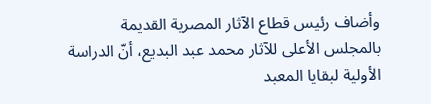وأضاف رئيس قطاع الآثار المصرية القديمة بالمجلس الأعلى للآثار محمد عبد البديع، أنّ الدراسة الأولية لبقايا المعبد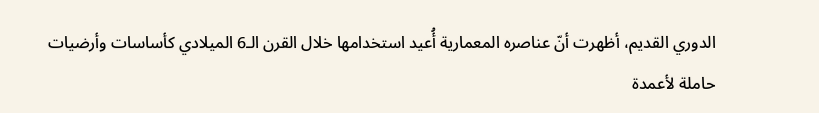الدوري القديم، أظهرت أنّ عناصره المعمارية أُعيد استخدامها خلال القرن الـ6 الميلادي كأساسات وأرضيات حاملة لأعمدة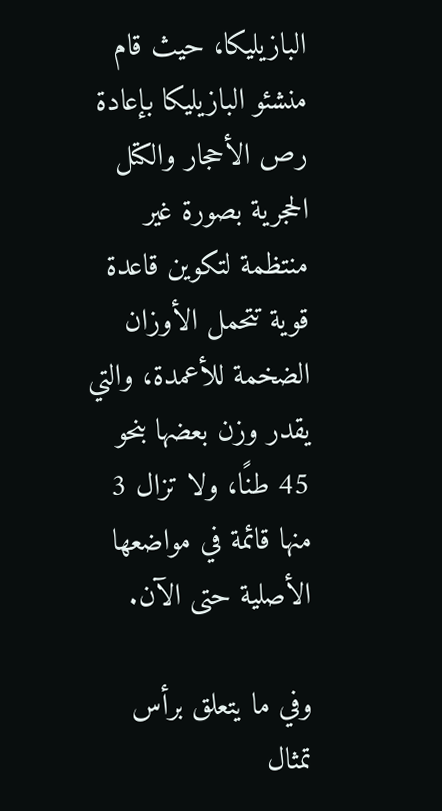البازيليكا، حيث قام منشئو البازيليكا بإعادة رص الأحجار والكتل الحجرية بصورة غير منتظمة لتكوين قاعدة قوية تتحمل الأوزان الضخمة للأعمدة، والتي يقدر وزن بعضها بنحو 45 طنًا، ولا تزال 3 منها قائمة في مواضعها الأصلية حتى الآن.

وفي ما يتعلق برأس تمثال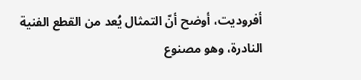أفروديت، أوضح أنّ التمثال يُعد من القطع الفنية النادرة، وهو مصنوع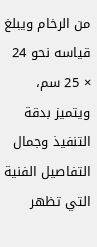من الرخام ويبلغ قياسه نحو 24 × 25 سم، ويتميز بدقة التنفيذ وجمال التفاصيل الفنية التي تظهر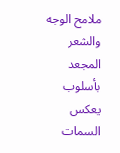ملامح الوجه والشعر المجعد بأسلوب يعكس السمات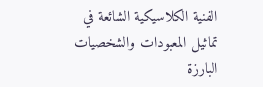الفنية الكلاسيكية الشائعة في تماثيل المعبودات والشخصيات البارزة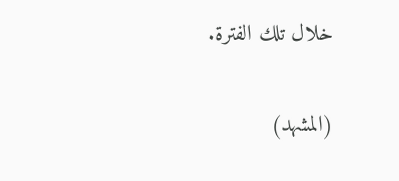خلال تلك الفترة.


(المشهد)